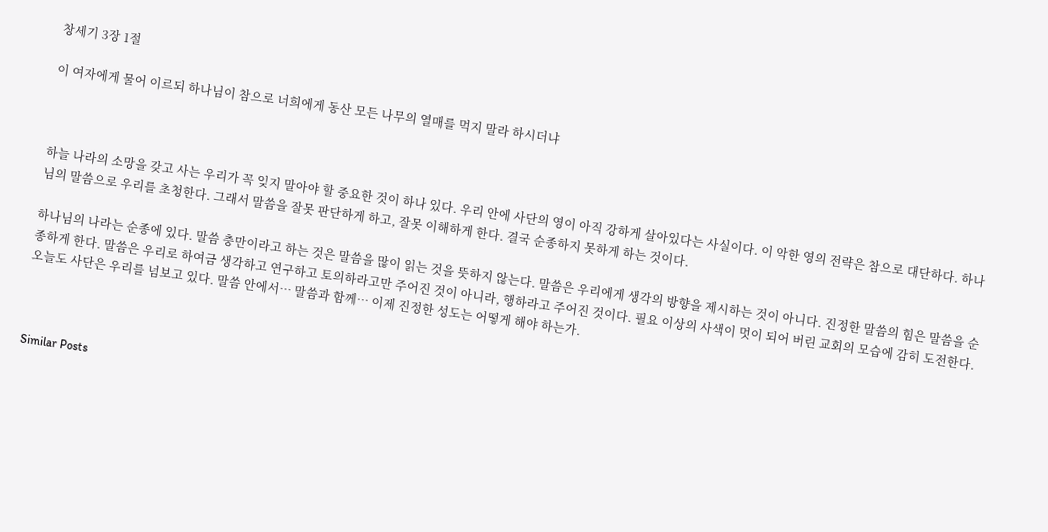창세기 3장 1절

이 여자에게 물어 이르되 하나님이 참으로 너희에게 동산 모든 나무의 열매를 먹지 말라 하시더냐



하늘 나라의 소망을 갖고 사는 우리가 꼭 잊지 말아야 할 중요한 것이 하나 있다. 우리 안에 사단의 영이 아직 강하게 살아있다는 사실이다. 이 악한 영의 전략은 참으로 대단하다. 하나님의 말씀으로 우리를 초청한다. 그래서 말씀을 잘못 판단하게 하고, 잘못 이해하게 한다. 결국 순종하지 못하게 하는 것이다.

하나님의 나라는 순종에 있다. 말씀 충만이라고 하는 것은 말씀을 많이 읽는 것을 뜻하지 않는다. 말씀은 우리에게 생각의 방향을 제시하는 것이 아니다. 진정한 말씀의 힘은 말씀을 순종하게 한다. 말씀은 우리로 하여금 생각하고 연구하고 토의하라고만 주어진 것이 아니라, 행하라고 주어진 것이다. 필요 이상의 사색이 멋이 되어 버린 교회의 모습에 감히 도전한다. 오늘도 사단은 우리를 넘보고 있다. 말씀 안에서… 말씀과 함께… 이제 진정한 성도는 어떻게 해야 하는가.



Similar Posts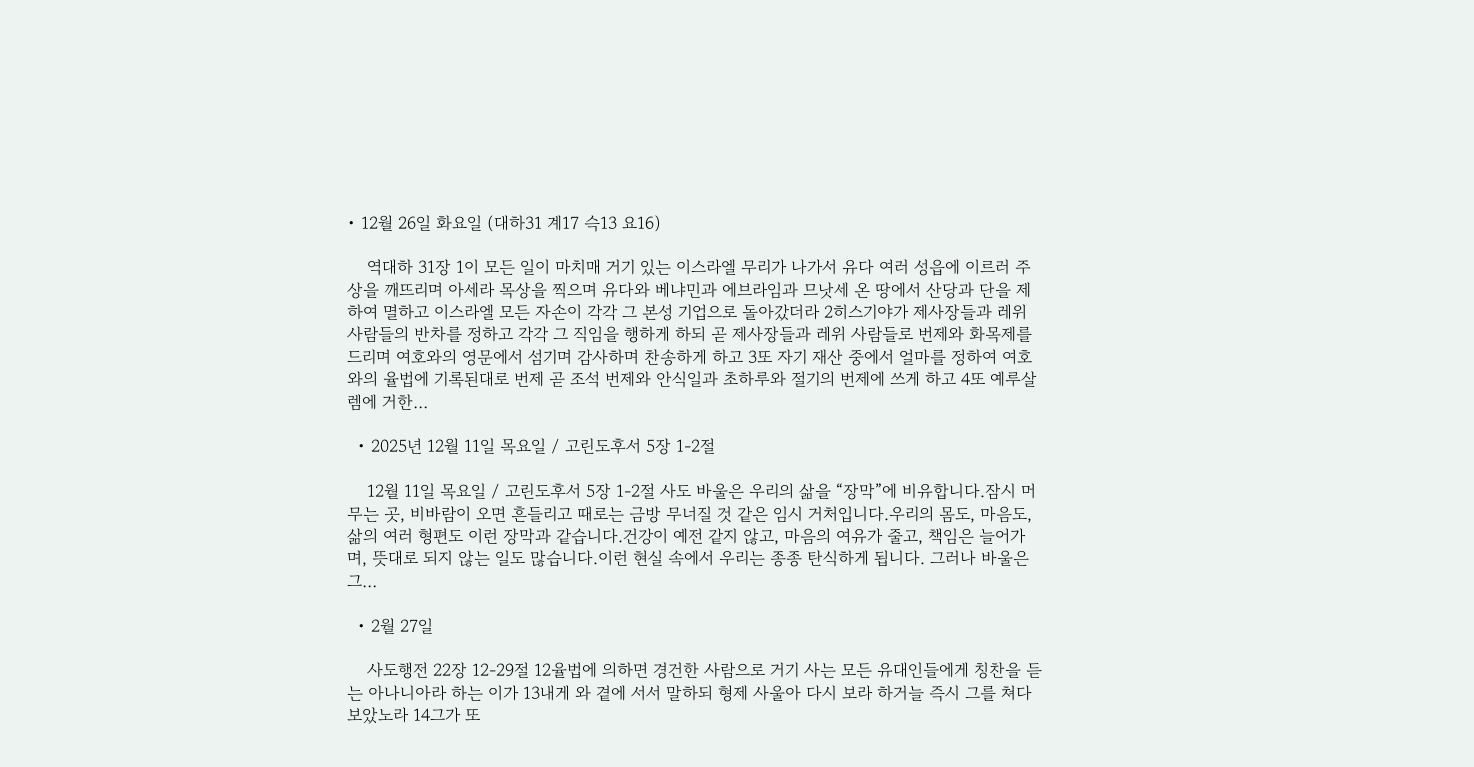• 12월 26일 화요일 (대하31 계17 슥13 요16)

    역대하 31장 1이 모든 일이 마치매 거기 있는 이스라엘 무리가 나가서 유다 여러 성읍에 이르러 주상을 깨뜨리며 아세라 목상을 찍으며 유다와 베냐민과 에브라임과 므낫세 온 땅에서 산당과 단을 제하여 멸하고 이스라엘 모든 자손이 각각 그 본성 기업으로 돌아갔더라 2히스기야가 제사장들과 레위 사람들의 반차를 정하고 각각 그 직임을 행하게 하되 곧 제사장들과 레위 사람들로 번제와 화목제를 드리며 여호와의 영문에서 섬기며 감사하며 찬송하게 하고 3또 자기 재산 중에서 얼마를 정하여 여호와의 율법에 기록된대로 번제 곧 조석 번제와 안식일과 초하루와 절기의 번제에 쓰게 하고 4또 예루살렘에 거한…

  • 2025년 12월 11일 목요일 / 고린도후서 5장 1-2절

    12월 11일 목요일 / 고린도후서 5장 1-2절 사도 바울은 우리의 삶을 “장막”에 비유합니다.잠시 머무는 곳, 비바람이 오면 흔들리고 때로는 금방 무너질 것 같은 임시 거처입니다.우리의 몸도, 마음도, 삶의 여러 형편도 이런 장막과 같습니다.건강이 예전 같지 않고, 마음의 여유가 줄고, 책임은 늘어가며, 뜻대로 되지 않는 일도 많습니다.이런 현실 속에서 우리는 종종 탄식하게 됩니다. 그러나 바울은 그…

  • 2월 27일

    사도행전 22장 12-29절 12율법에 의하면 경건한 사람으로 거기 사는 모든 유대인들에게 칭찬을 듣는 아나니아라 하는 이가 13내게 와 곁에 서서 말하되 형제 사울아 다시 보라 하거늘 즉시 그를 쳐다보았노라 14그가 또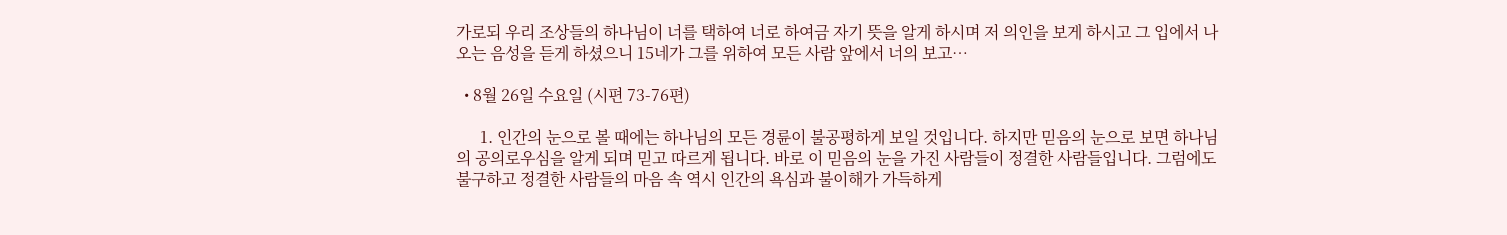가로되 우리 조상들의 하나님이 너를 택하여 너로 하여금 자기 뜻을 알게 하시며 저 의인을 보게 하시고 그 입에서 나오는 음성을 듣게 하셨으니 15네가 그를 위하여 모든 사람 앞에서 너의 보고…

  • 8월 26일 수요일 (시편 73-76편)

      1. 인간의 눈으로 볼 때에는 하나님의 모든 경륜이 불공평하게 보일 것입니다. 하지만 믿음의 눈으로 보면 하나님의 공의로우심을 알게 되며 믿고 따르게 됩니다. 바로 이 믿음의 눈을 가진 사람들이 정결한 사람들입니다. 그럼에도 불구하고 정결한 사람들의 마음 속 역시 인간의 욕심과 불이해가 가득하게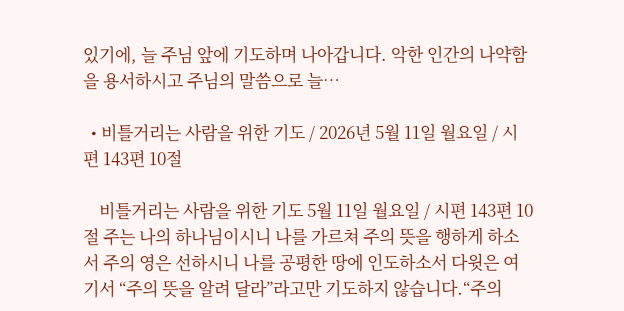있기에, 늘 주님 앞에 기도하며 나아갑니다. 악한 인간의 나약함을 용서하시고 주님의 말씀으로 늘…

  • 비틀거리는 사람을 위한 기도 / 2026년 5월 11일 월요일 / 시편 143편 10절

    비틀거리는 사람을 위한 기도 5월 11일 월요일 / 시편 143편 10절 주는 나의 하나님이시니 나를 가르쳐 주의 뜻을 행하게 하소서 주의 영은 선하시니 나를 공평한 땅에 인도하소서 다윗은 여기서 “주의 뜻을 알려 달라”라고만 기도하지 않습니다.“주의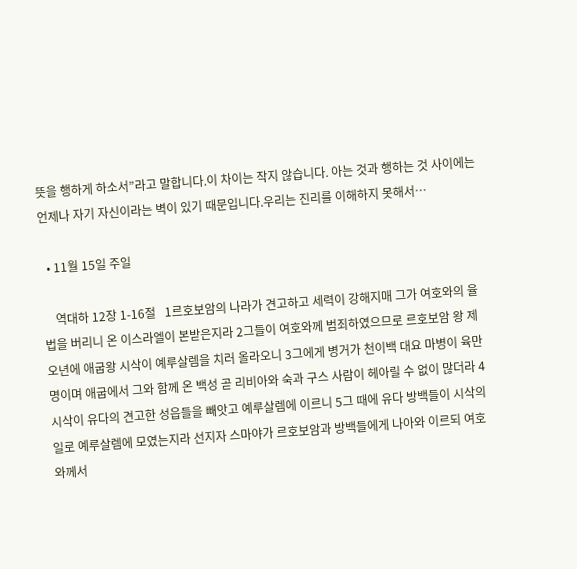뜻을 행하게 하소서”라고 말합니다.이 차이는 작지 않습니다. 아는 것과 행하는 것 사이에는 언제나 자기 자신이라는 벽이 있기 때문입니다.우리는 진리를 이해하지 못해서…

  • 11월 15일 주일

    역대하 12장 1-16절   1르호보암의 나라가 견고하고 세력이 강해지매 그가 여호와의 율법을 버리니 온 이스라엘이 본받은지라 2그들이 여호와께 범죄하였으므로 르호보암 왕 제오년에 애굽왕 시삭이 예루살렘을 치러 올라오니 3그에게 병거가 천이백 대요 마병이 육만 명이며 애굽에서 그와 함께 온 백성 곧 리비아와 숙과 구스 사람이 헤아릴 수 없이 많더라 4시삭이 유다의 견고한 성읍들을 빼앗고 예루살렘에 이르니 5그 때에 유다 방백들이 시삭의 일로 예루살렘에 모였는지라 선지자 스마야가 르호보암과 방백들에게 나아와 이르되 여호와께서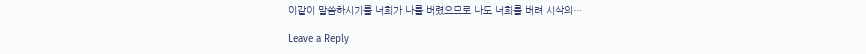이같이 말씀하시기를 너희가 나를 버렸으므로 나도 너희를 버려 시삭의…

Leave a Reply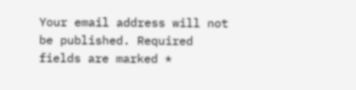Your email address will not be published. Required fields are marked *